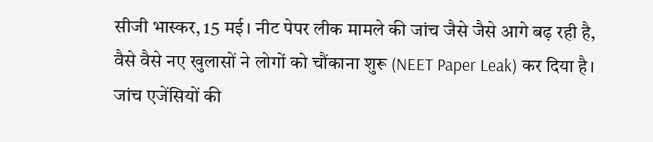सीजी भास्कर, 15 मई। नीट पेपर लीक मामले की जांच जैसे जैसे आगे बढ़ रही है, वैसे वैसे नए खुलासों ने लोगों को चौंकाना शुरू (NEET Paper Leak) कर दिया है। जांच एजेंसियों की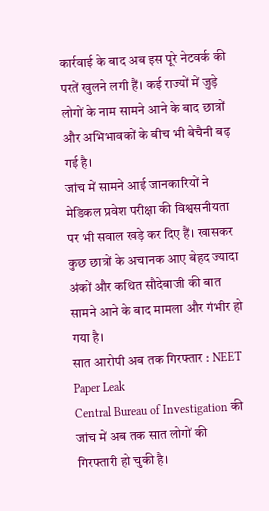कार्रवाई के बाद अब इस पूरे नेटवर्क की परतें खुलने लगी हैं। कई राज्यों में जुड़े लोगों के नाम सामने आने के बाद छात्रों और अभिभावकों के बीच भी बेचैनी बढ़ गई है।
जांच में सामने आई जानकारियों ने मेडिकल प्रवेश परीक्षा की विश्वसनीयता पर भी सवाल खड़े कर दिए हैं। खासकर कुछ छात्रों के अचानक आए बेहद ज्यादा अंकों और कथित सौदेबाजी की बात सामने आने के बाद मामला और गंभीर हो गया है।
सात आरोपी अब तक गिरफ्तार : NEET Paper Leak
Central Bureau of Investigation की जांच में अब तक सात लोगों की गिरफ्तारी हो चुकी है।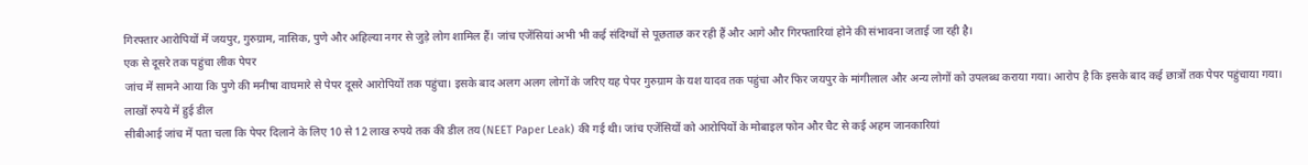गिरफ्तार आरोपियों में जयपुर, गुरुग्राम, नासिक, पुणे और अहिल्या नगर से जुड़े लोग शामिल हैं। जांच एजेंसियां अभी भी कई संदिग्धों से पूछताछ कर रही हैं और आगे और गिरफ्तारियां होने की संभावना जताई जा रही है।
एक से दूसरे तक पहुंचा लीक पेपर
जांच में सामने आया कि पुणे की मनीषा वाघमारे से पेपर दूसरे आरोपियों तक पहुंचा। इसके बाद अलग अलग लोगों के जरिए यह पेपर गुरुग्राम के यश यादव तक पहुंचा और फिर जयपुर के मांगीलाल और अन्य लोगों को उपलब्ध कराया गया। आरोप है कि इसके बाद कई छात्रों तक पेपर पहुंचाया गया।
लाखों रुपये में हुई डील
सीबीआई जांच में पता चला कि पेपर दिलाने के लिए 10 से 12 लाख रुपये तक की डील तय (NEET Paper Leak) की गई थी। जांच एजेंसियों को आरोपियों के मोबाइल फोन और चैट से कई अहम जानकारियां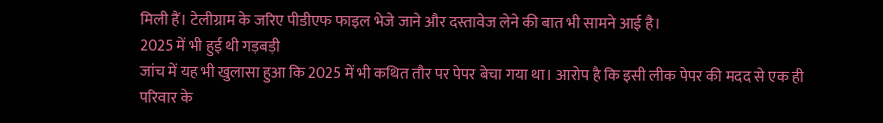मिली हैं। टेलीग्राम के जरिए पीडीएफ फाइल भेजे जाने और दस्तावेज लेने की बात भी सामने आई है।
2025 में भी हुई थी गड़बड़ी
जांच में यह भी खुलासा हुआ कि 2025 में भी कथित तौर पर पेपर बेचा गया था। आरोप है कि इसी लीक पेपर की मदद से एक ही परिवार के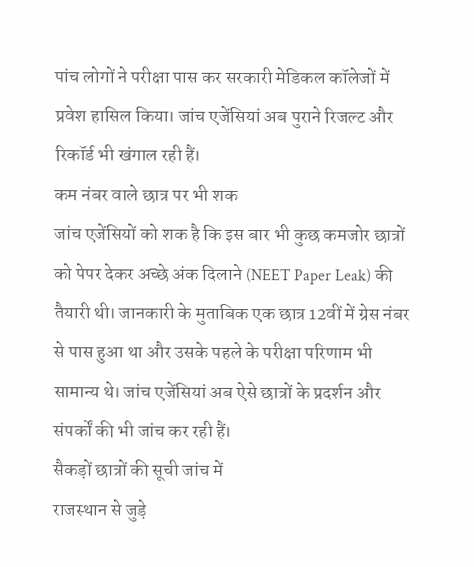पांच लोगों ने परीक्षा पास कर सरकारी मेडिकल कॉलेजों में प्रवेश हासिल किया। जांच एजेंसियां अब पुराने रिजल्ट और रिकॉर्ड भी खंगाल रही हैं।
कम नंबर वाले छात्र पर भी शक
जांच एजेंसियों को शक है कि इस बार भी कुछ कमजोर छात्रों को पेपर देकर अच्छे अंक दिलाने (NEET Paper Leak) की तैयारी थी। जानकारी के मुताबिक एक छात्र 12वीं में ग्रेस नंबर से पास हुआ था और उसके पहले के परीक्षा परिणाम भी सामान्य थे। जांच एजेंसियां अब ऐसे छात्रों के प्रदर्शन और संपर्कों की भी जांच कर रही हैं।
सैकड़ों छात्रों की सूची जांच में
राजस्थान से जुड़े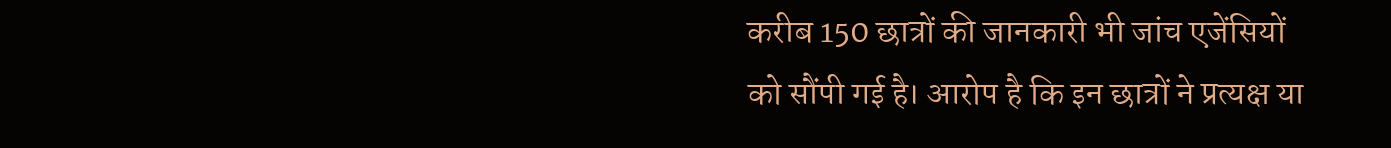करीब 150 छात्रों की जानकारी भी जांच एजेंसियों को सौंपी गई है। आरोप है कि इन छात्रों ने प्रत्यक्ष या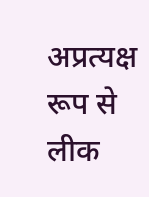अप्रत्यक्ष रूप से लीक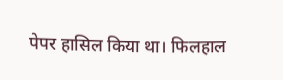पेपर हासिल किया था। फिलहाल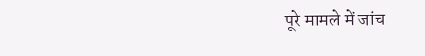पूरे मामले में जांच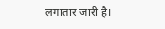लगातार जारी है।